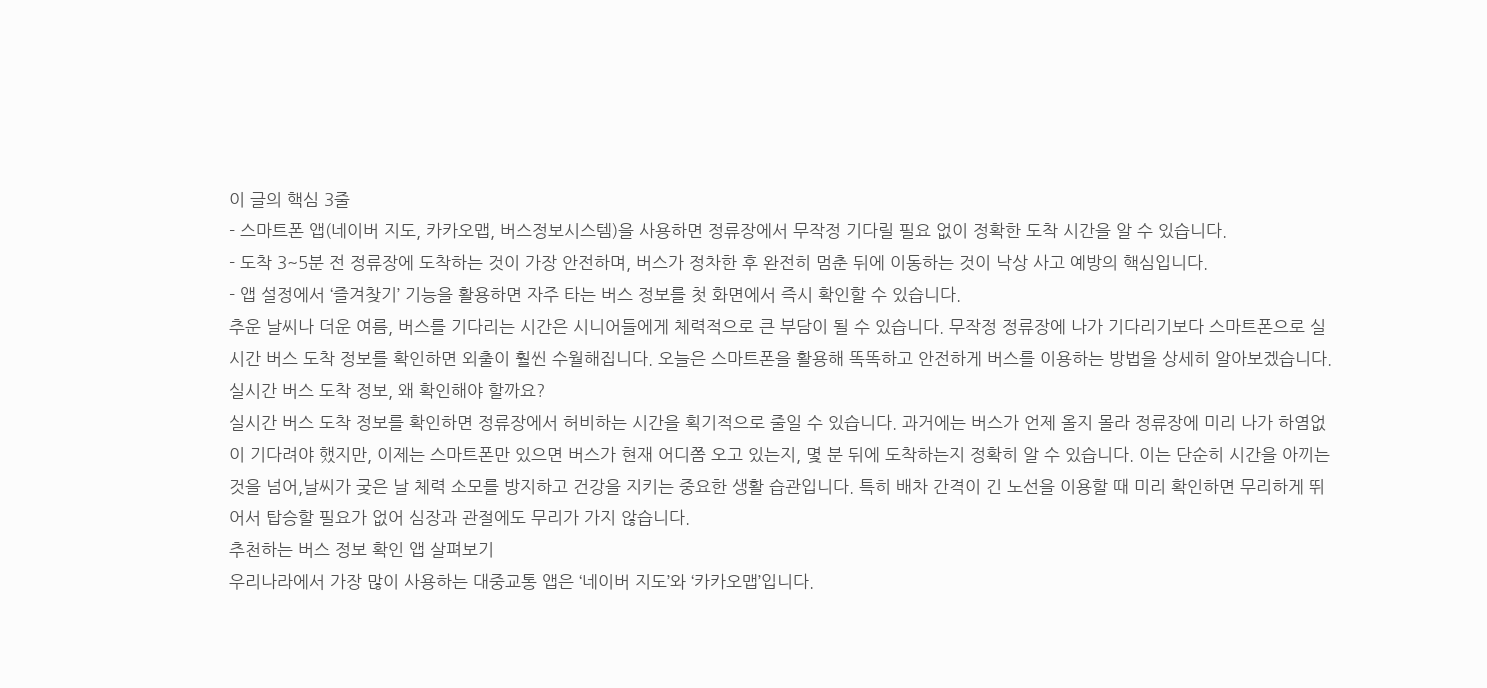이 글의 핵심 3줄
- 스마트폰 앱(네이버 지도, 카카오맵, 버스정보시스템)을 사용하면 정류장에서 무작정 기다릴 필요 없이 정확한 도착 시간을 알 수 있습니다.
- 도착 3~5분 전 정류장에 도착하는 것이 가장 안전하며, 버스가 정차한 후 완전히 멈춘 뒤에 이동하는 것이 낙상 사고 예방의 핵심입니다.
- 앱 설정에서 ‘즐겨찾기’ 기능을 활용하면 자주 타는 버스 정보를 첫 화면에서 즉시 확인할 수 있습니다.
추운 날씨나 더운 여름, 버스를 기다리는 시간은 시니어들에게 체력적으로 큰 부담이 될 수 있습니다. 무작정 정류장에 나가 기다리기보다 스마트폰으로 실시간 버스 도착 정보를 확인하면 외출이 훨씬 수월해집니다. 오늘은 스마트폰을 활용해 똑똑하고 안전하게 버스를 이용하는 방법을 상세히 알아보겠습니다.
실시간 버스 도착 정보, 왜 확인해야 할까요?
실시간 버스 도착 정보를 확인하면 정류장에서 허비하는 시간을 획기적으로 줄일 수 있습니다. 과거에는 버스가 언제 올지 몰라 정류장에 미리 나가 하염없이 기다려야 했지만, 이제는 스마트폰만 있으면 버스가 현재 어디쯤 오고 있는지, 몇 분 뒤에 도착하는지 정확히 알 수 있습니다. 이는 단순히 시간을 아끼는 것을 넘어,날씨가 궂은 날 체력 소모를 방지하고 건강을 지키는 중요한 생활 습관입니다. 특히 배차 간격이 긴 노선을 이용할 때 미리 확인하면 무리하게 뛰어서 탑승할 필요가 없어 심장과 관절에도 무리가 가지 않습니다.
추천하는 버스 정보 확인 앱 살펴보기
우리나라에서 가장 많이 사용하는 대중교통 앱은 ‘네이버 지도’와 ‘카카오맵’입니다.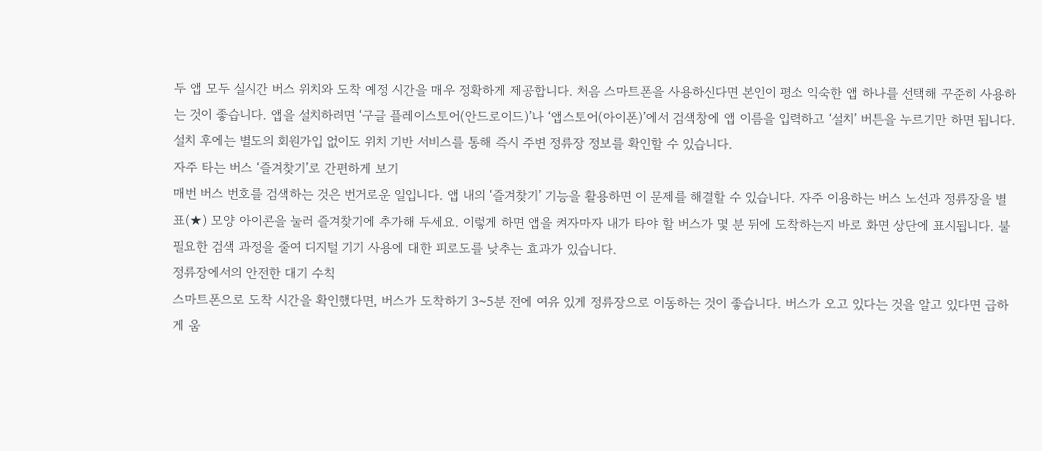두 앱 모두 실시간 버스 위치와 도착 예정 시간을 매우 정확하게 제공합니다. 처음 스마트폰을 사용하신다면 본인이 평소 익숙한 앱 하나를 선택해 꾸준히 사용하는 것이 좋습니다. 앱을 설치하려면 ‘구글 플레이스토어(안드로이드)’나 ‘앱스토어(아이폰)’에서 검색창에 앱 이름을 입력하고 ‘설치’ 버튼을 누르기만 하면 됩니다. 설치 후에는 별도의 회원가입 없이도 위치 기반 서비스를 통해 즉시 주변 정류장 정보를 확인할 수 있습니다.
자주 타는 버스 ‘즐겨찾기’로 간편하게 보기
매번 버스 번호를 검색하는 것은 번거로운 일입니다. 앱 내의 ‘즐겨찾기’ 기능을 활용하면 이 문제를 해결할 수 있습니다. 자주 이용하는 버스 노선과 정류장을 별표(★) 모양 아이콘을 눌러 즐겨찾기에 추가해 두세요. 이렇게 하면 앱을 켜자마자 내가 타야 할 버스가 몇 분 뒤에 도착하는지 바로 화면 상단에 표시됩니다. 불필요한 검색 과정을 줄여 디지털 기기 사용에 대한 피로도를 낮추는 효과가 있습니다.
정류장에서의 안전한 대기 수칙
스마트폰으로 도착 시간을 확인했다면, 버스가 도착하기 3~5분 전에 여유 있게 정류장으로 이동하는 것이 좋습니다. 버스가 오고 있다는 것을 알고 있다면 급하게 움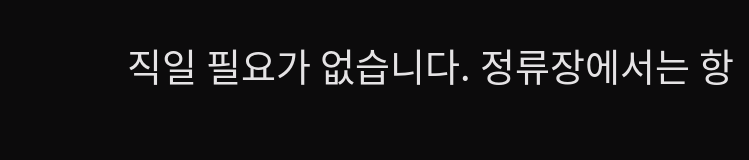직일 필요가 없습니다. 정류장에서는 항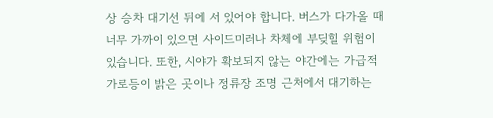상 승차 대기선 뒤에 서 있어야 합니다. 버스가 다가올 때 너무 가까이 있으면 사이드미러나 차체에 부딪힐 위험이 있습니다. 또한, 시야가 확보되지 않는 야간에는 가급적 가로등이 밝은 곳이나 정류장 조명 근처에서 대기하는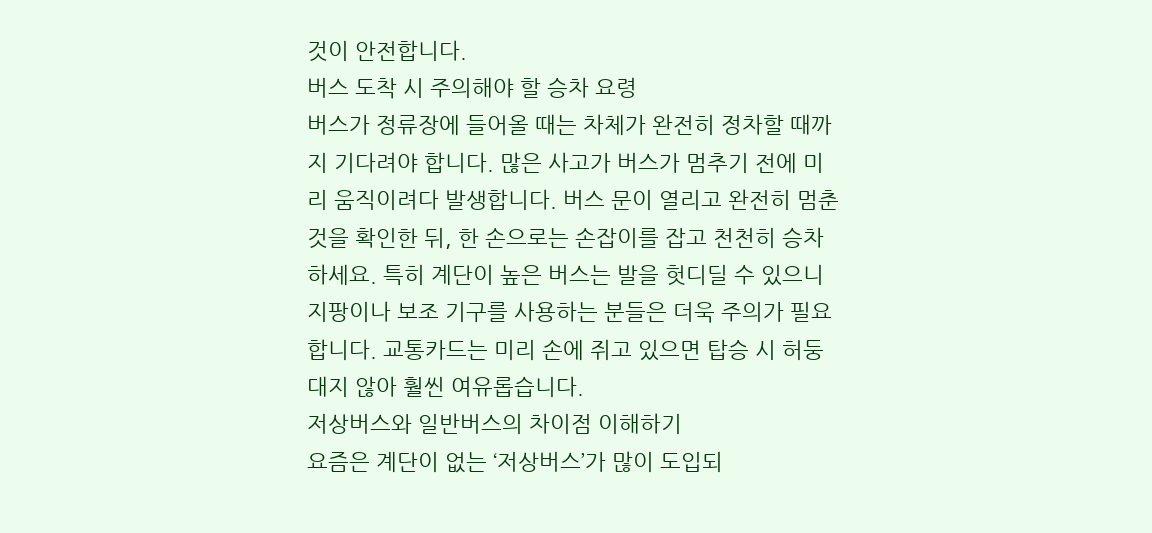것이 안전합니다.
버스 도착 시 주의해야 할 승차 요령
버스가 정류장에 들어올 때는 차체가 완전히 정차할 때까지 기다려야 합니다. 많은 사고가 버스가 멈추기 전에 미리 움직이려다 발생합니다. 버스 문이 열리고 완전히 멈춘 것을 확인한 뒤, 한 손으로는 손잡이를 잡고 천천히 승차하세요. 특히 계단이 높은 버스는 발을 헛디딜 수 있으니 지팡이나 보조 기구를 사용하는 분들은 더욱 주의가 필요합니다. 교통카드는 미리 손에 쥐고 있으면 탑승 시 허둥대지 않아 훨씬 여유롭습니다.
저상버스와 일반버스의 차이점 이해하기
요즘은 계단이 없는 ‘저상버스’가 많이 도입되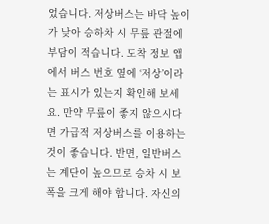었습니다. 저상버스는 바닥 높이가 낮아 승하차 시 무릎 관절에 부담이 적습니다. 도착 정보 앱에서 버스 번호 옆에 ‘저상’이라는 표시가 있는지 확인해 보세요. 만약 무릎이 좋지 않으시다면 가급적 저상버스를 이용하는 것이 좋습니다. 반면, 일반버스는 계단이 높으므로 승차 시 보폭을 크게 해야 합니다. 자신의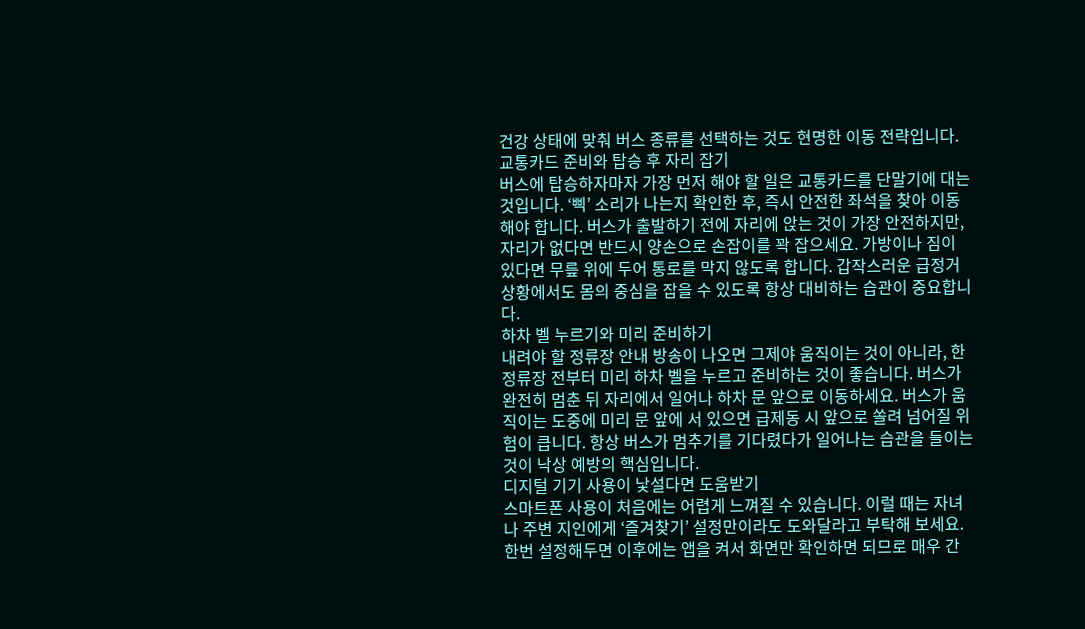건강 상태에 맞춰 버스 종류를 선택하는 것도 현명한 이동 전략입니다.
교통카드 준비와 탑승 후 자리 잡기
버스에 탑승하자마자 가장 먼저 해야 할 일은 교통카드를 단말기에 대는 것입니다. ‘삑’ 소리가 나는지 확인한 후, 즉시 안전한 좌석을 찾아 이동해야 합니다. 버스가 출발하기 전에 자리에 앉는 것이 가장 안전하지만, 자리가 없다면 반드시 양손으로 손잡이를 꽉 잡으세요. 가방이나 짐이 있다면 무릎 위에 두어 통로를 막지 않도록 합니다. 갑작스러운 급정거 상황에서도 몸의 중심을 잡을 수 있도록 항상 대비하는 습관이 중요합니다.
하차 벨 누르기와 미리 준비하기
내려야 할 정류장 안내 방송이 나오면 그제야 움직이는 것이 아니라, 한 정류장 전부터 미리 하차 벨을 누르고 준비하는 것이 좋습니다. 버스가 완전히 멈춘 뒤 자리에서 일어나 하차 문 앞으로 이동하세요. 버스가 움직이는 도중에 미리 문 앞에 서 있으면 급제동 시 앞으로 쏠려 넘어질 위험이 큽니다. 항상 버스가 멈추기를 기다렸다가 일어나는 습관을 들이는 것이 낙상 예방의 핵심입니다.
디지털 기기 사용이 낯설다면 도움받기
스마트폰 사용이 처음에는 어렵게 느껴질 수 있습니다. 이럴 때는 자녀나 주변 지인에게 ‘즐겨찾기’ 설정만이라도 도와달라고 부탁해 보세요. 한번 설정해두면 이후에는 앱을 켜서 화면만 확인하면 되므로 매우 간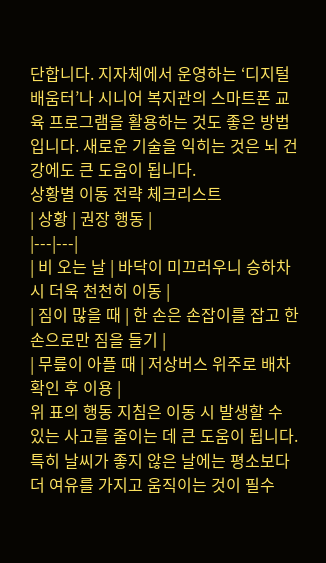단합니다. 지자체에서 운영하는 ‘디지털 배움터’나 시니어 복지관의 스마트폰 교육 프로그램을 활용하는 것도 좋은 방법입니다. 새로운 기술을 익히는 것은 뇌 건강에도 큰 도움이 됩니다.
상황별 이동 전략 체크리스트
| 상황 | 권장 행동 |
|---|---|
| 비 오는 날 | 바닥이 미끄러우니 승하차 시 더욱 천천히 이동 |
| 짐이 많을 때 | 한 손은 손잡이를 잡고 한 손으로만 짐을 들기 |
| 무릎이 아플 때 | 저상버스 위주로 배차 확인 후 이용 |
위 표의 행동 지침은 이동 시 발생할 수 있는 사고를 줄이는 데 큰 도움이 됩니다. 특히 날씨가 좋지 않은 날에는 평소보다 더 여유를 가지고 움직이는 것이 필수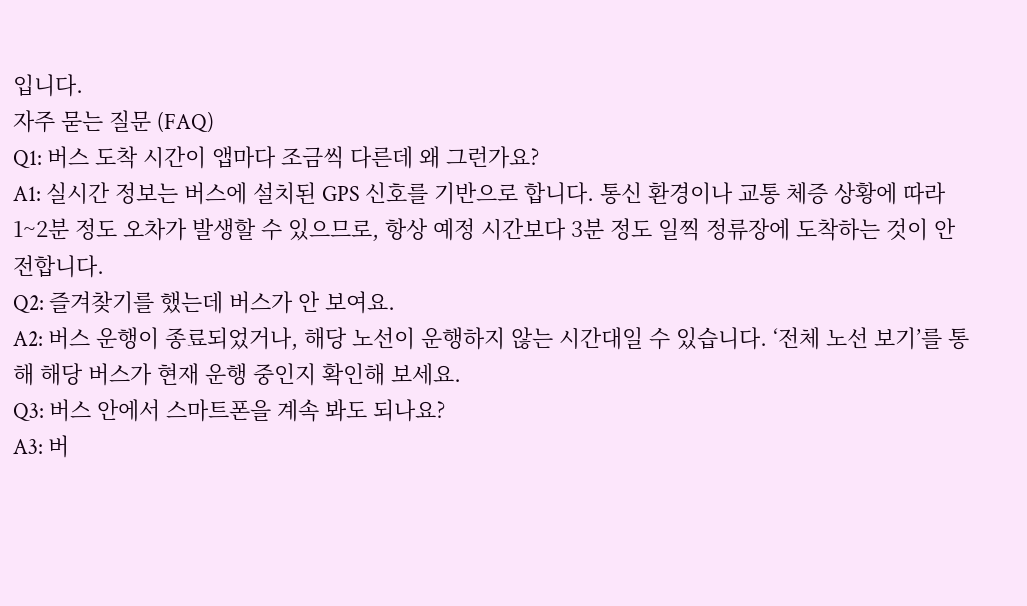입니다.
자주 묻는 질문 (FAQ)
Q1: 버스 도착 시간이 앱마다 조금씩 다른데 왜 그런가요?
A1: 실시간 정보는 버스에 설치된 GPS 신호를 기반으로 합니다. 통신 환경이나 교통 체증 상황에 따라 1~2분 정도 오차가 발생할 수 있으므로, 항상 예정 시간보다 3분 정도 일찍 정류장에 도착하는 것이 안전합니다.
Q2: 즐겨찾기를 했는데 버스가 안 보여요.
A2: 버스 운행이 종료되었거나, 해당 노선이 운행하지 않는 시간대일 수 있습니다. ‘전체 노선 보기’를 통해 해당 버스가 현재 운행 중인지 확인해 보세요.
Q3: 버스 안에서 스마트폰을 계속 봐도 되나요?
A3: 버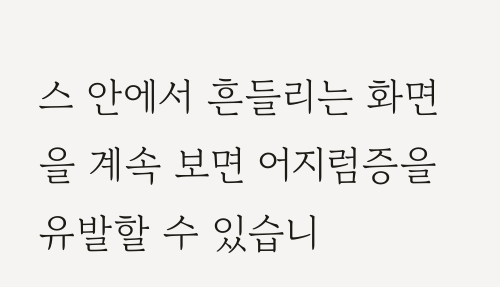스 안에서 흔들리는 화면을 계속 보면 어지럼증을 유발할 수 있습니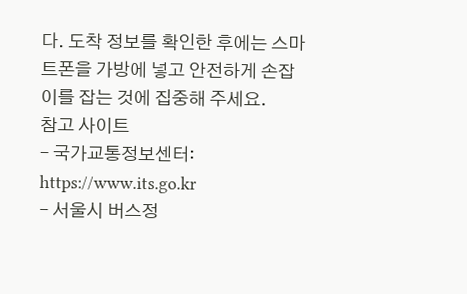다. 도착 정보를 확인한 후에는 스마트폰을 가방에 넣고 안전하게 손잡이를 잡는 것에 집중해 주세요.
참고 사이트
– 국가교통정보센터: https://www.its.go.kr
– 서울시 버스정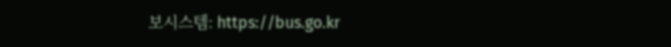보시스템: https://bus.go.kr